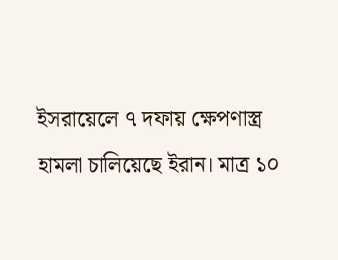ইসরায়েলে ৭ দফায় ক্ষেপণাস্ত্র হামলা চালিয়েছে ইরান। মাত্র ১০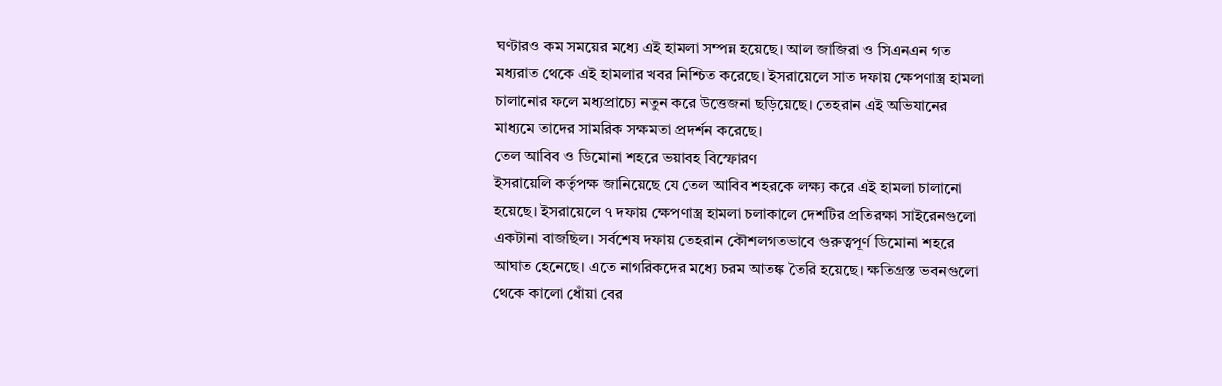ঘণ্টারও কম সময়ের মধ্যে এই হামলা সম্পন্ন হয়েছে। আল জাজিরা ও সিএনএন গত মধ্যরাত থেকে এই হামলার খবর নিশ্চিত করেছে। ইসরায়েলে সাত দফায় ক্ষেপণাস্ত্র হামলা চালানোর ফলে মধ্যপ্রাচ্যে নতুন করে উত্তেজনা ছড়িয়েছে। তেহরান এই অভিযানের মাধ্যমে তাদের সামরিক সক্ষমতা প্রদর্শন করেছে।
তেল আবিব ও ডিমোনা শহরে ভয়াবহ বিস্ফোরণ
ইসরায়েলি কর্তৃপক্ষ জানিয়েছে যে তেল আবিব শহরকে লক্ষ্য করে এই হামলা চালানো হয়েছে। ইসরায়েলে ৭ দফায় ক্ষেপণাস্ত্র হামলা চলাকালে দেশটির প্রতিরক্ষা সাইরেনগুলো একটানা বাজছিল। সর্বশেষ দফায় তেহরান কৌশলগতভাবে গুরুত্বপূর্ণ ডিমোনা শহরে আঘাত হেনেছে। এতে নাগরিকদের মধ্যে চরম আতঙ্ক তৈরি হয়েছে। ক্ষতিগ্রস্ত ভবনগুলো থেকে কালো ধোঁয়া বের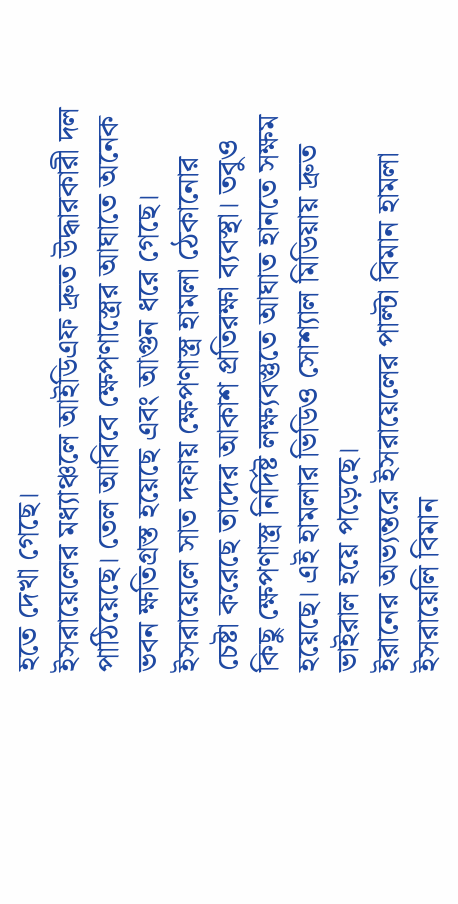হতে দেখা গেছে।
ইসরায়েলের মধ্যাঞ্চলে আইডিএফ দ্রুত উদ্ধারকারী দল পাঠিয়েছে। তেল আবিবে ক্ষেপণাস্ত্রের আঘাতে অনেক ভবন ক্ষতিগ্রস্ত হয়েছে এবং আগুন ধরে গেছে। ইসরায়েলে সাত দফায় ক্ষেপণাস্ত্র হামলা ঠেকানোর চেষ্টা করেছে তাদের আকাশ প্রতিরক্ষা ব্যবস্থা। তবুও কিছু ক্ষেপণাস্ত্র নির্দিষ্ট লক্ষ্যবস্তুতে আঘাত হানতে সক্ষম হয়েছে। এই হামলার ভিডিও সোশ্যাল মিডিয়ায় দ্রুত ভাইরাল হয়ে পড়েছে।
ইরানের অভ্যন্তরে ইসরায়েলের পাল্টা বিমান হামলা
ইসরায়েলি বিমান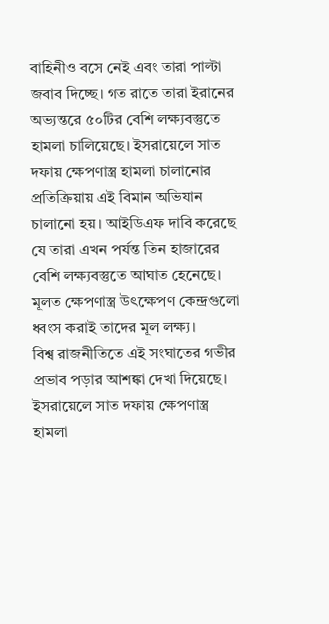বাহিনীও বসে নেই এবং তারা পাল্টা জবাব দিচ্ছে। গত রাতে তারা ইরানের অভ্যন্তরে ৫০টির বেশি লক্ষ্যবস্তুতে হামলা চালিয়েছে। ইসরায়েলে সাত দফায় ক্ষেপণাস্ত্র হামলা চালানোর প্রতিক্রিয়ায় এই বিমান অভিযান চালানো হয়। আইডিএফ দাবি করেছে যে তারা এখন পর্যন্ত তিন হাজারের বেশি লক্ষ্যবস্তুতে আঘাত হেনেছে। মূলত ক্ষেপণাস্ত্র উৎক্ষেপণ কেন্দ্রগুলো ধ্বংস করাই তাদের মূল লক্ষ্য।
বিশ্ব রাজনীতিতে এই সংঘাতের গভীর প্রভাব পড়ার আশঙ্কা দেখা দিয়েছে। ইসরায়েলে সাত দফায় ক্ষেপণাস্ত্র হামলা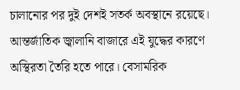চালানোর পর দুই দেশই সতর্ক অবস্থানে রয়েছে। আন্তর্জাতিক জ্বালানি বাজারে এই যুদ্ধের কারণে অস্থিরতা তৈরি হতে পারে। বেসামরিক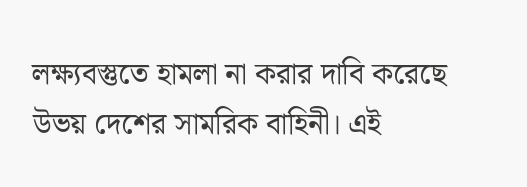লক্ষ্যবস্তুতে হামলা না করার দাবি করেছে উভয় দেশের সামরিক বাহিনী। এই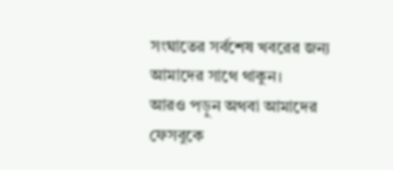সংঘাতের সর্বশেষ খবরের জন্য আমাদের সাথে থাকুন।
আরও পড়ুন অথবা আমাদের ফেসবুকে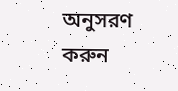অনুসরণ করুন